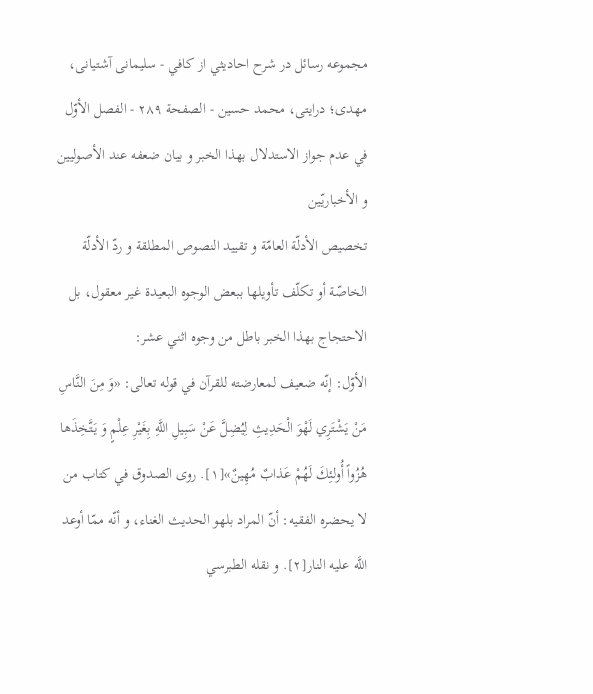مجموعه رسائل در شرح احاديثي از کافي - سلیمانی آشتیانی، مهدی؛ درایتی، محمد حسین - الصفحة ٢٨٩ - الفصل الأوّل في عدم جواز الاستدلال بهذا الخبر و بيان ضعفه عند الأصوليين و الأخباريّين
تخصيص الأدلّة العامّة و تقييد النصوص المطلقة و ردّ الأدلّة الخاصّة أو تكلّف تأويلها ببعض الوجوه البعيدة غير معقول، بل الاحتجاج بهذا الخبر باطل من وجوه اثني عشر:
الأوّل: إنّه ضعيف لمعارضته للقرآن في قوله تعالى: «وَ مِنَ النَّاسِ مَنْ يَشْتَرِي لَهْوَ الْحَدِيثِ لِيُضِلَّ عَنْ سَبِيلِ اللَّهِ بِغَيْرِ عِلْمٍ وَ يَتَّخِذَها هُزُواً أُولئِكَ لَهُمْ عَذابٌ مُهِينٌ»[١]. روى الصدوق في كتاب من لا يحضره الفقيه: أنّ المراد بلهو الحديث الغناء، و أنّه ممّا أوعد اللَّه عليه النار[٢]. و نقله الطبرسي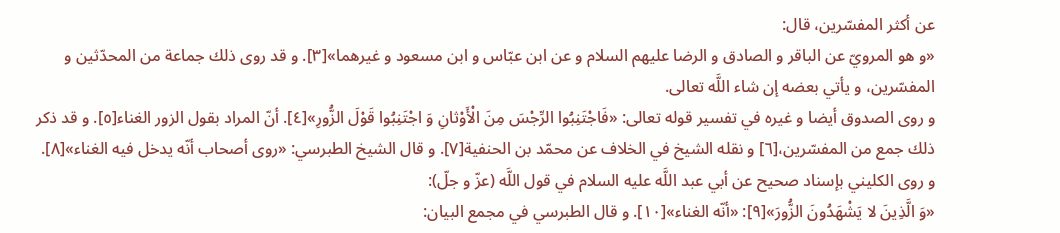عن أكثر المفسّرين، قال:
«و هو المرويّ عن الباقر و الصادق و الرضا عليهم السلام و عن ابن عبّاس و ابن مسعود و غيرهما»[٣]. و قد روى ذلك جماعة من المحدّثين و المفسّرين، و يأتي بعضه إن شاء اللَّه تعالى.
و روى الصدوق أيضا و غيره في تفسير قوله تعالى: «فَاجْتَنِبُوا الرِّجْسَ مِنَ الْأَوْثانِ وَ اجْتَنِبُوا قَوْلَ الزُّورِ»[٤]. أنّ المراد بقول الزور الغناء[٥]. و قد ذكر ذلك جمع من المفسّرين،[٦] و نقله الشيخ في الخلاف عن محمّد بن الحنفية[٧]. و قال الشيخ الطبرسي: «روى أصحاب أنّه يدخل فيه الغناء»[٨].
و روى الكليني بإسناد صحيح عن أبي عبد اللَّه عليه السلام في قول اللَّه (عزّ و جلّ):
«وَ الَّذِينَ لا يَشْهَدُونَ الزُّورَ»[٩]: «أنّه الغناء»[١٠]. و قال الطبرسي في مجمع البيان: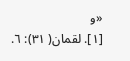«و
[١]. لقمان( ٣١): ٦.